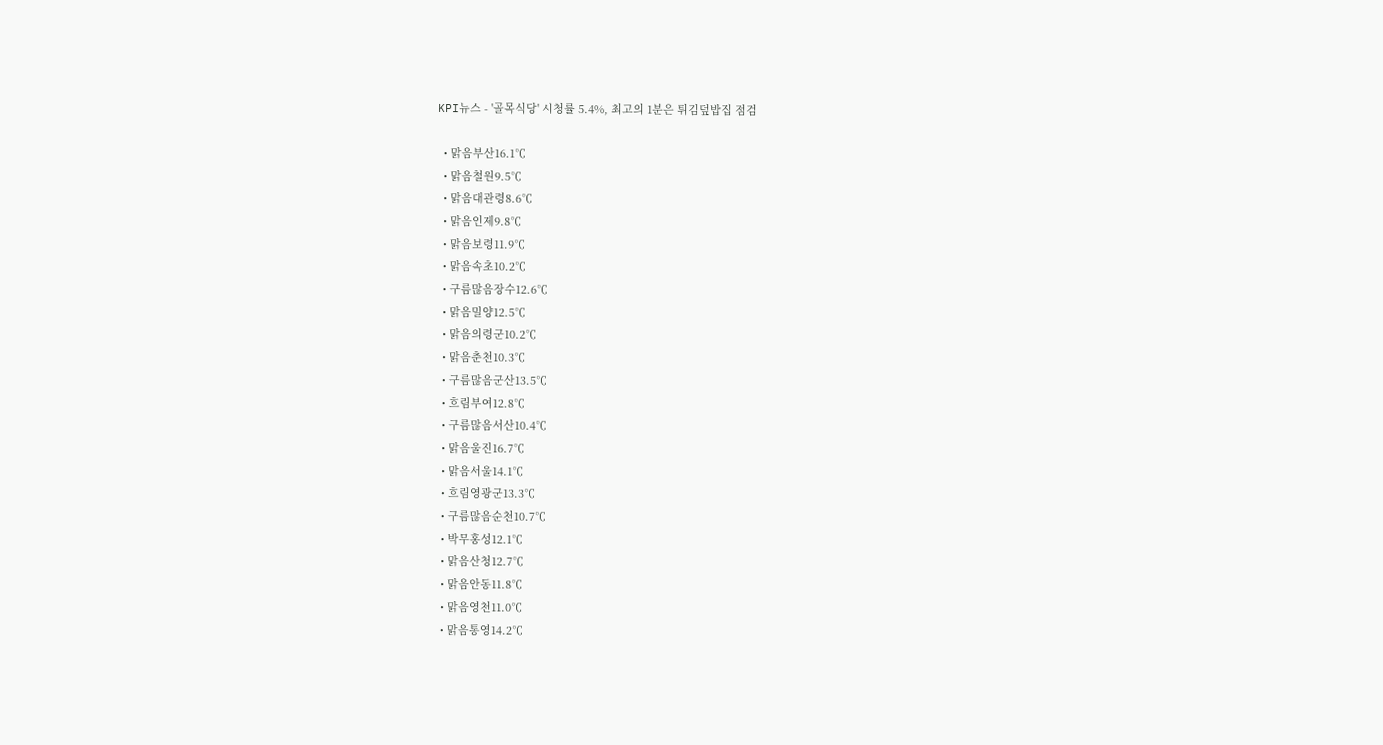KPI뉴스 - '골목식당' 시청률 5.4%, 최고의 1분은 튀김덮밥집 점검

  • 맑음부산16.1℃
  • 맑음철원9.5℃
  • 맑음대관령8.6℃
  • 맑음인제9.8℃
  • 맑음보령11.9℃
  • 맑음속초10.2℃
  • 구름많음장수12.6℃
  • 맑음밀양12.5℃
  • 맑음의령군10.2℃
  • 맑음춘천10.3℃
  • 구름많음군산13.5℃
  • 흐림부여12.8℃
  • 구름많음서산10.4℃
  • 맑음울진16.7℃
  • 맑음서울14.1℃
  • 흐림영광군13.3℃
  • 구름많음순천10.7℃
  • 박무홍성12.1℃
  • 맑음산청12.7℃
  • 맑음안동11.8℃
  • 맑음영천11.0℃
  • 맑음통영14.2℃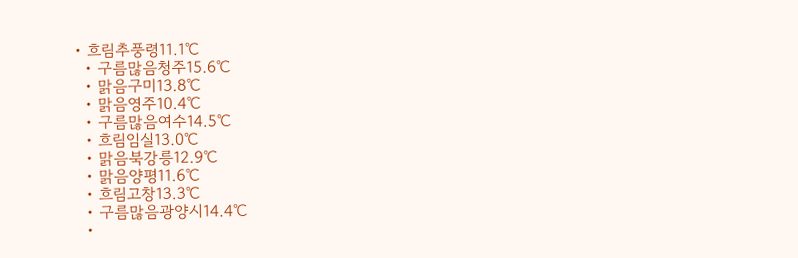• 흐림추풍령11.1℃
  • 구름많음청주15.6℃
  • 맑음구미13.8℃
  • 맑음영주10.4℃
  • 구름많음여수14.5℃
  • 흐림임실13.0℃
  • 맑음북강릉12.9℃
  • 맑음양평11.6℃
  • 흐림고창13.3℃
  • 구름많음광양시14.4℃
  •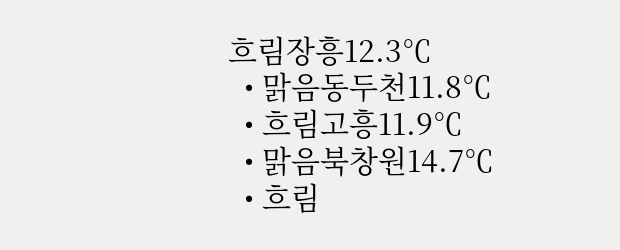흐림장흥12.3℃
  • 맑음동두천11.8℃
  • 흐림고흥11.9℃
  • 맑음북창원14.7℃
  • 흐림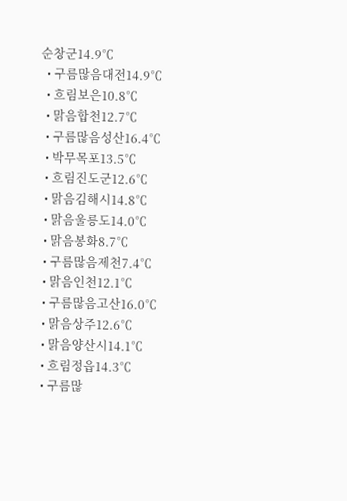순창군14.9℃
  • 구름많음대전14.9℃
  • 흐림보은10.8℃
  • 맑음합천12.7℃
  • 구름많음성산16.4℃
  • 박무목포13.5℃
  • 흐림진도군12.6℃
  • 맑음김해시14.8℃
  • 맑음울릉도14.0℃
  • 맑음봉화8.7℃
  • 구름많음제천7.4℃
  • 맑음인천12.1℃
  • 구름많음고산16.0℃
  • 맑음상주12.6℃
  • 맑음양산시14.1℃
  • 흐림정읍14.3℃
  • 구름많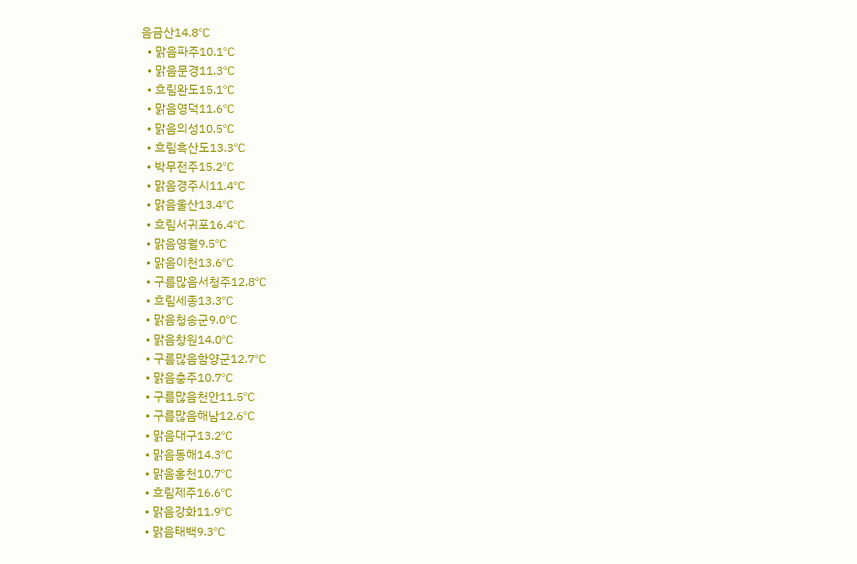음금산14.8℃
  • 맑음파주10.1℃
  • 맑음문경11.3℃
  • 흐림완도15.1℃
  • 맑음영덕11.6℃
  • 맑음의성10.5℃
  • 흐림흑산도13.3℃
  • 박무전주15.2℃
  • 맑음경주시11.4℃
  • 맑음울산13.4℃
  • 흐림서귀포16.4℃
  • 맑음영월9.5℃
  • 맑음이천13.6℃
  • 구름많음서청주12.8℃
  • 흐림세종13.3℃
  • 맑음청송군9.0℃
  • 맑음창원14.0℃
  • 구름많음함양군12.7℃
  • 맑음충주10.7℃
  • 구름많음천안11.5℃
  • 구름많음해남12.6℃
  • 맑음대구13.2℃
  • 맑음동해14.3℃
  • 맑음홍천10.7℃
  • 흐림제주16.6℃
  • 맑음강화11.9℃
  • 맑음태백9.3℃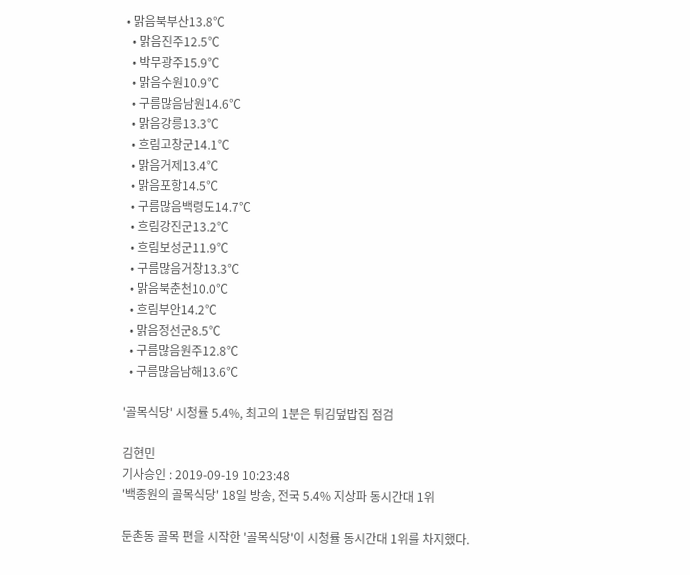• 맑음북부산13.8℃
  • 맑음진주12.5℃
  • 박무광주15.9℃
  • 맑음수원10.9℃
  • 구름많음남원14.6℃
  • 맑음강릉13.3℃
  • 흐림고창군14.1℃
  • 맑음거제13.4℃
  • 맑음포항14.5℃
  • 구름많음백령도14.7℃
  • 흐림강진군13.2℃
  • 흐림보성군11.9℃
  • 구름많음거창13.3℃
  • 맑음북춘천10.0℃
  • 흐림부안14.2℃
  • 맑음정선군8.5℃
  • 구름많음원주12.8℃
  • 구름많음남해13.6℃

'골목식당' 시청률 5.4%, 최고의 1분은 튀김덮밥집 점검

김현민
기사승인 : 2019-09-19 10:23:48
'백종원의 골목식당' 18일 방송, 전국 5.4% 지상파 동시간대 1위

둔촌동 골목 편을 시작한 '골목식당'이 시청률 동시간대 1위를 차지했다.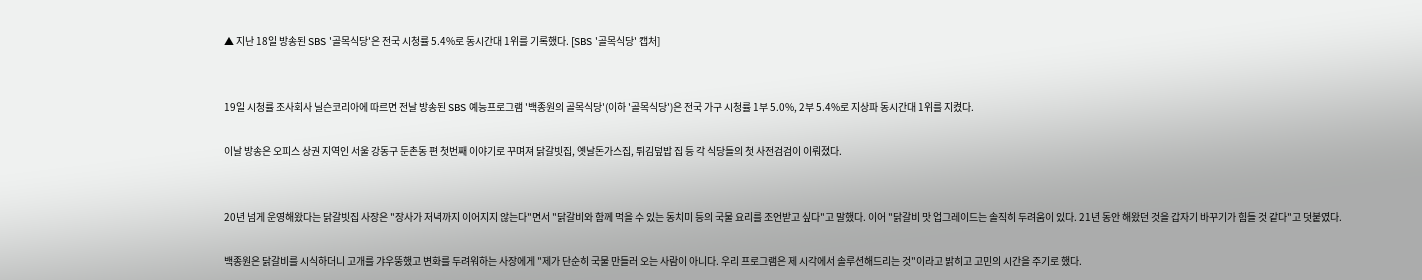▲ 지난 18일 방송된 SBS '골목식당'은 전국 시청률 5.4%로 동시간대 1위를 기록했다. [SBS '골목식당' 캡처]


19일 시청률 조사회사 닐슨코리아에 따르면 전날 방송된 SBS 예능프로그램 '백종원의 골목식당'(이하 '골목식당')은 전국 가구 시청률 1부 5.0%, 2부 5.4%로 지상파 동시간대 1위를 지켰다.

이날 방송은 오피스 상권 지역인 서울 강동구 둔촌동 편 첫번째 이야기로 꾸며져 닭갈빗집, 옛날돈가스집, 튀김덮밥 집 등 각 식당들의 첫 사전검검이 이뤄졌다.


20년 넘게 운영해왔다는 닭갈빗집 사장은 "장사가 저녁까지 이어지지 않는다"면서 "닭갈비와 함께 먹을 수 있는 동치미 등의 국물 요리를 조언받고 싶다"고 말했다. 이어 "닭갈비 맛 업그레이드는 솔직히 두려움이 있다. 21년 동안 해왔던 것을 갑자기 바꾸기가 힘들 것 같다"고 덧붙였다.

백종원은 닭갈비를 시식하더니 고개를 갸우뚱했고 변화를 두려워하는 사장에게 "제가 단순히 국물 만들러 오는 사람이 아니다. 우리 프로그램은 제 시각에서 솔루션해드리는 것"이라고 밝히고 고민의 시간을 주기로 했다.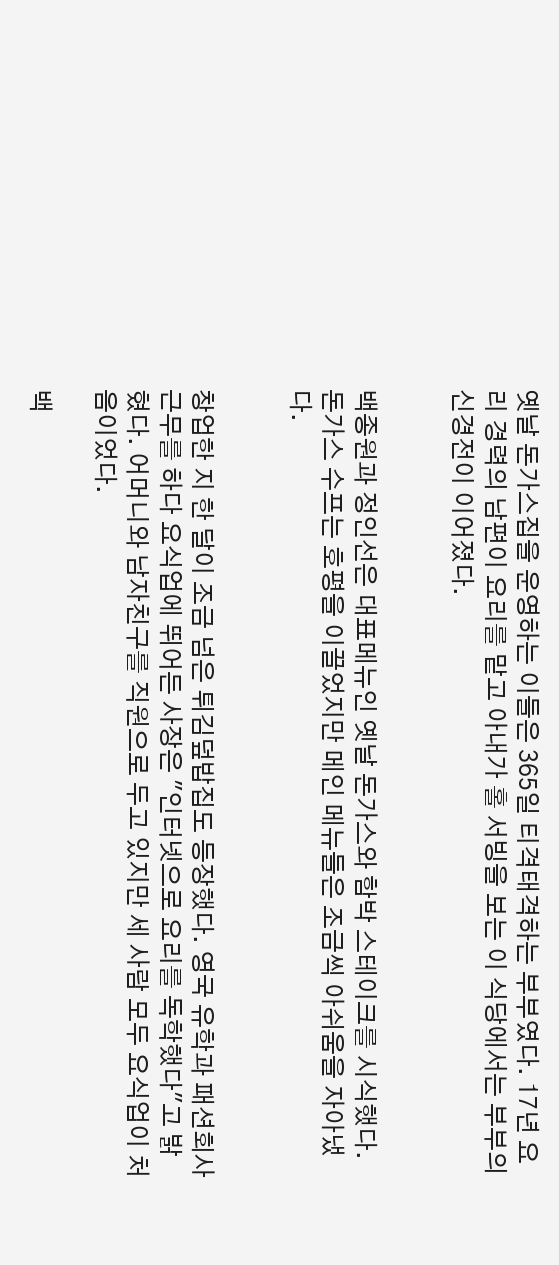옛날 돈가스집을 운영하는 이들은 365일 티격태격하는 부부였다. 17년 요리 경력의 남편이 요리를 맡고 아내가 홀 서빙을 보는 이 식당에서는 부부의 신경전이 이어졌다.


백종원과 정인선은 대표메뉴인 옛날 돈가스와 함박 스테이크를 시식했다. 돈가스 수프는 호평을 이끌었지만 메인 메뉴들은 조금씩 아쉬움을 자아냈다.


창업한 지 한 달이 조금 넘은 튀김덮밥집도 등장했다. 영국 유학과 패션회사 근무를 하다 요식업에 뛰어든 사장은 "인터넷으로 요리를 독학했다"고 밝혔다. 어머니와 남자친구를 직원으로 두고 있지만 세 사람 모두 요식업이 처음이었다.

백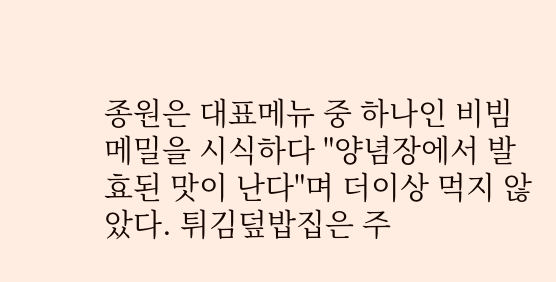종원은 대표메뉴 중 하나인 비빔 메밀을 시식하다 "양념장에서 발효된 맛이 난다"며 더이상 먹지 않았다. 튀김덮밥집은 주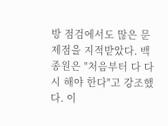방 점검에서도 많은 문제점을 지적받았다. 백종원은 "처음부터 다 다시 해야 한다"고 강조했다. 이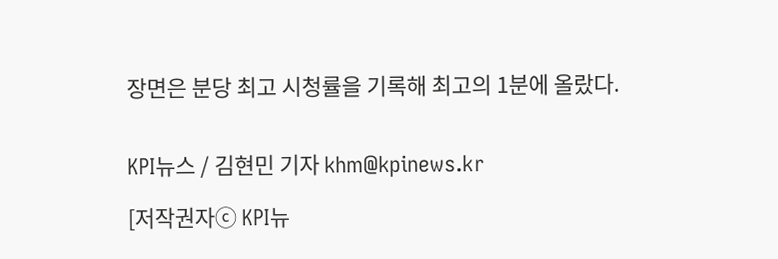장면은 분당 최고 시청률을 기록해 최고의 1분에 올랐다.


KPI뉴스 / 김현민 기자 khm@kpinews.kr

[저작권자ⓒ KPI뉴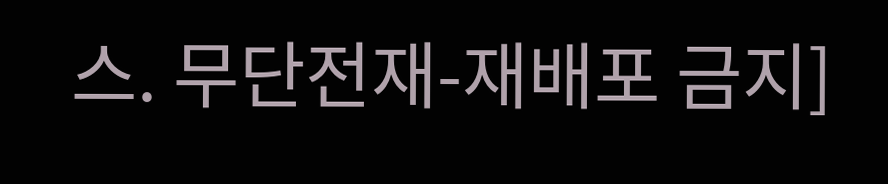스. 무단전재-재배포 금지]